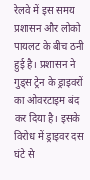रेलवे में इस समय प्रशासन और लोको पायलट के बीच ठनी हुई है। प्रशासन ने गुड्स ट्रेन के ड्राइवरों का ओवरटाइम बंद कर दिया है। इसके विरोध में ड्राइवर दस घंटे से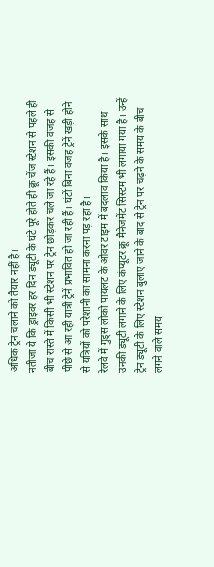अधिक ट्रेन चलाने को तैयार नहीं है।
नतीजा ये कि ड्राइवर हर दिन ड्यूटी के घंटे पूरे होते ही क्रू चेंज स्टेशन से पहले ही बीच रास्ते में किसी भी स्टेशन पर ट्रेन छोड़कर चले जा रहे हैं। इसकी वजह से पीछे से आ रही यात्री ट्रेनें प्रभावित हो जा रही हैं। घंटों बिना वजह ट्रेनें खड़ी होने से यत्रियों को परेशानी का सामना करना पड़ रहा है।
रेलवे में गुड्स लोको पायलट के ओवर टाइम में बदलाव किया है। इसके साथ उनकी ड्यूटी लगाने के लिए कंप्यूटर क्रू मैनेजमेंट सिस्टम भी लगाया गया है। उन्हें ट्रेन ड्यूटी के लिए स्टेशन बुलाए जाने के बाद से ट्रेन पर चढ़ने के समय के बीच लगने वाले समय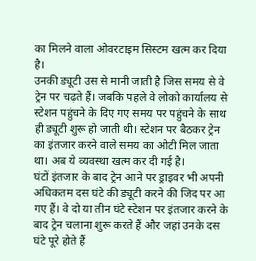का मिलने वाला ओवरटाइम सिस्टम खत्म कर दिया है।
उनकी ड्यूटी उस से मानी जाती है जिस समय से वे ट्रेन पर चढ़ते हैं। जबकि पहले वे लोको कार्यालय से स्टेशन पहुंचने के दिए गए समय पर पहुंचने के साथ ही ड्यूटी शुरू हो जाती थी। स्टेशन पर बैठकर ट्रेन का इंतजार करने वाले समय का ओटी मिल जाता था। अब ये व्यवस्था खत्म कर दी गई है।
घंटों इंतजार के बाद ट्रेन आने पर ड्राइवर भी अपनी अधिकतम दस घंटे की ड्यूटी करने की जिद पर आ गए हैं। वे दो या तीन घंटे स्टेशन पर इंतजार करने के बाद ट्रेन चलाना शुरू करते हैं और जहां उनके दस घंटे पूरे होते हैं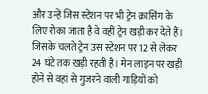और उन्हें जिस स्टेशन पर भी ट्रेन क्रासिंग के लिए रोका जाता है वे वहीं ट्रेन खड़ी कर देते हैं।
जिसके चलते ट्रेन उस स्टेशन पर 12 से लेकर 24 घंटे तक खड़ी रहती है। मेन लाइन पर खड़ी होने से वहां से गुजरने वाली गाड़ियों को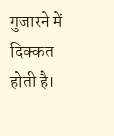गुजारने में दिक्कत होती है।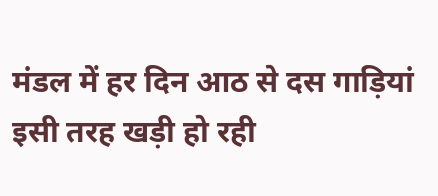मंडल में हर दिन आठ से दस गाड़ियां इसी तरह खड़ी हो रही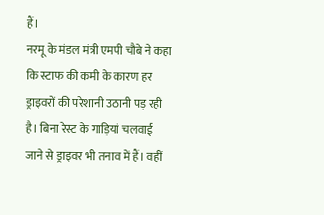हैं।
नरमू के मंडल मंत्री एमपी चौबे ने कहा कि स्टाफ की कमी के कारण हर ड्राइवरों की परेशानी उठानी पड़ रही है। बिना रेस्ट के गाड़ियां चलवाई जाने से ड्राइवर भी तनाव में हैं। वहीं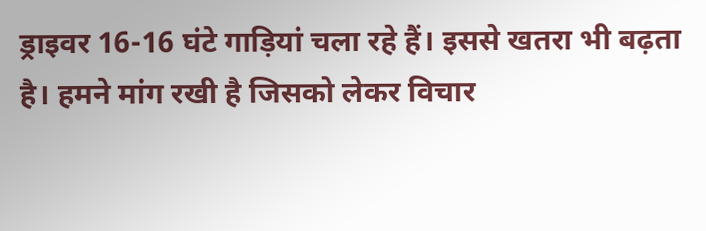ड्राइवर 16-16 घंटे गाड़ियां चला रहे हैं। इससे खतरा भी बढ़ता है। हमने मांग रखी है जिसको लेकर विचार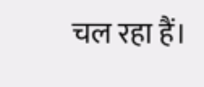चल रहा हैं।